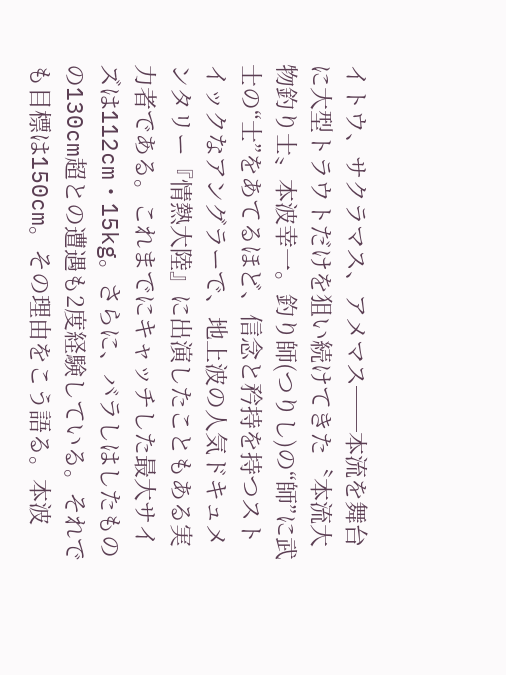イトウ、サクラマス、アメマス──本流を舞台に大型トラウトだけを狙い続けてきた〝本流大物釣り士〟本波幸一。釣り師(つりし)の“師”に武士の“士”をあてるほど、信念と矜持を持つストイックなアングラーで、地上波の人気ドキュメンタリー『情熱大陸』に出演したこともある実力者である。これまでにキャッチした最大サイズは112cm・15kg。さらに、バラしはしたものの130cm超との遭遇も2度経験している。それでも目標は150cm。その理由をこう語る。本波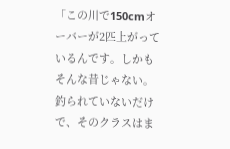「この川で150cmオーバーが2匹上がっているんです。しかもそんな昔じゃない。釣られていないだけで、そのクラスはま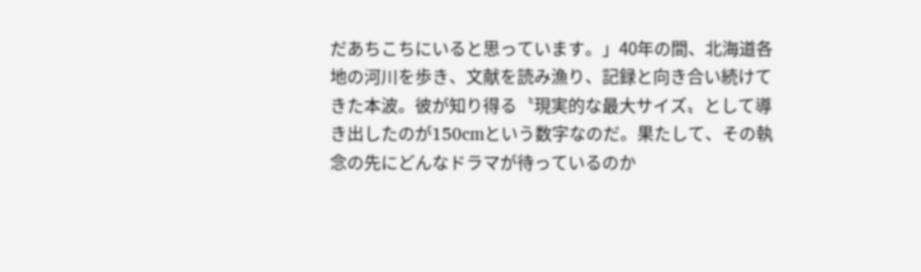だあちこちにいると思っています。」40年の間、北海道各地の河川を歩き、文献を読み漁り、記録と向き合い続けてきた本波。彼が知り得る〝現実的な最大サイズ〟として導き出したのが150cmという数字なのだ。果たして、その執念の先にどんなドラマが待っているのか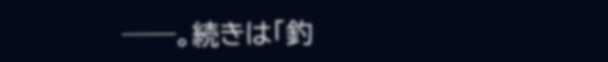──。続きは「釣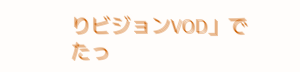りビジョンVOD」でたっ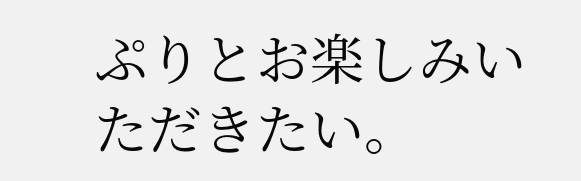ぷりとお楽しみいただきたい。